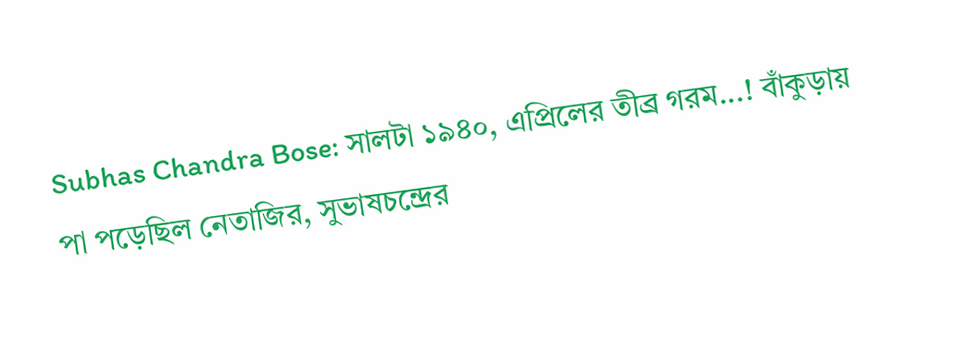Subhas Chandra Bose: সালটা ১৯৪০, এপ্রিলের তীব্র গরম...! বাঁকুড়ায় পা পড়েছিল নেতাজির, সুভাষচন্দ্রের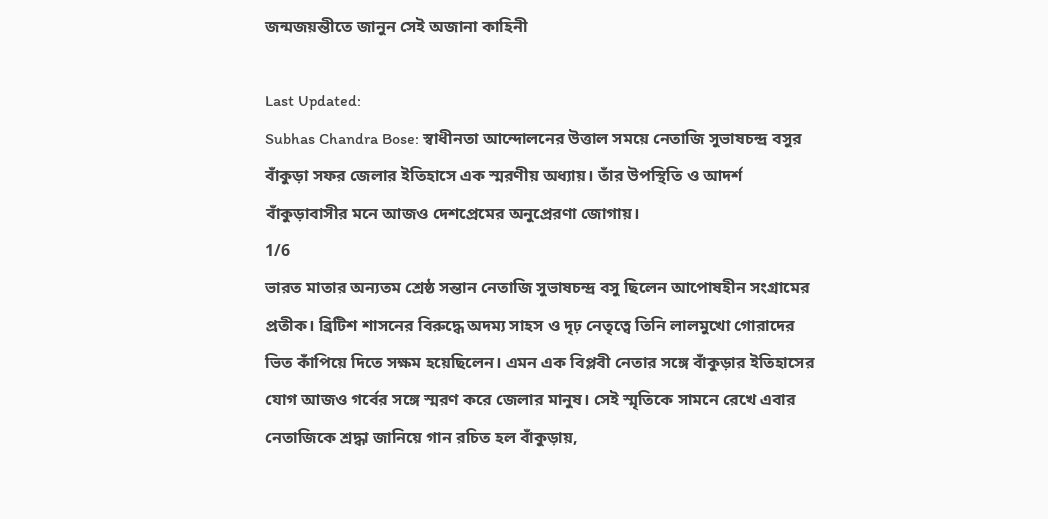জন্মজয়ন্তীতে জানুন সেই অজানা কাহিনী

Last Updated:
Subhas Chandra Bose: স্বাধীনতা আন্দোলনের উত্তাল সময়ে নেতাজি সুভাষচন্দ্র বসুর বাঁকুড়া সফর জেলার ইতিহাসে এক স্মরণীয় অধ্যায়। তাঁর উপস্থিতি ও আদর্শ বাঁকুড়াবাসীর মনে আজও দেশপ্রেমের অনুপ্রেরণা জোগায়।
1/6
ভারত মাতার অন্যতম শ্রেষ্ঠ সন্তান নেতাজি সুভাষচন্দ্র বসু ছিলেন আপোষহীন সংগ্রামের প্রতীক। ব্রিটিশ শাসনের বিরুদ্ধে অদম্য সাহস ও দৃঢ় নেতৃত্বে তিনি লালমুখো গোরাদের ভিত কাঁপিয়ে দিতে সক্ষম হয়েছিলেন। এমন এক বিপ্লবী নেতার সঙ্গে বাঁকুড়ার ইতিহাসের যোগ আজও গর্বের সঙ্গে স্মরণ করে জেলার মানুষ। সেই স্মৃতিকে সামনে রেখে এবার নেতাজিকে শ্রদ্ধা জানিয়ে গান রচিত হল বাঁকুড়ায়,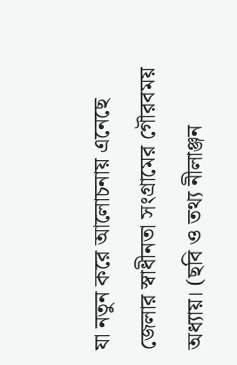যা নতুন করে আলোচনায় এনেছে জেলার স্বাধীনতা সংগ্রামের গৌরবময় অধ্যায়। (ছবি ও তথ্য নীলাঞ্জন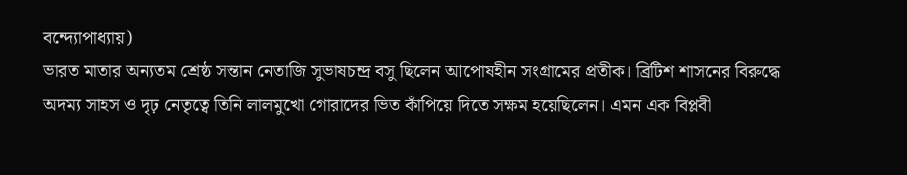বন্দ্যোপাধ্যায়)
ভারত মাতার অন্যতম শ্রেষ্ঠ সন্তান নেতাজি সুভাষচন্দ্র বসু ছিলেন আপোষহীন সংগ্রামের প্রতীক। ব্রিটিশ শাসনের বিরুদ্ধে অদম্য সাহস ও দৃঢ় নেতৃত্বে তিনি লালমুখো গোরাদের ভিত কাঁপিয়ে দিতে সক্ষম হয়েছিলেন। এমন এক বিপ্লবী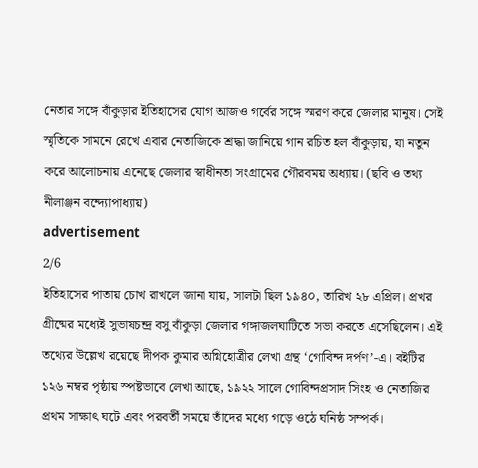নেতার সঙ্গে বাঁকুড়ার ইতিহাসের যোগ আজও গর্বের সঙ্গে স্মরণ করে জেলার মানুষ। সেই স্মৃতিকে সামনে রেখে এবার নেতাজিকে শ্রদ্ধা জানিয়ে গান রচিত হল বাঁকুড়ায়, যা নতুন করে আলোচনায় এনেছে জেলার স্বাধীনতা সংগ্রামের গৌরবময় অধ্যায়। (ছবি ও তথ্য নীলাঞ্জন বন্দ্যোপাধ্যায়)
advertisement
2/6
ইতিহাসের পাতায় চোখ রাখলে জানা যায়, সালটা ছিল ১৯৪০, তারিখ ২৮ এপ্রিল। প্রখর গ্রীষ্মের মধ্যেই সুভাষচন্দ্র বসু বাঁকুড়া জেলার গঙ্গাজলঘাটিতে সভা করতে এসেছিলেন। এই তথ্যের উল্লেখ রয়েছে দীপক কুমার অগ্নিহোত্রীর লেখা গ্রন্থ ‘গোবিন্দ দর্পণ’-এ। বইটির ১২৬ নম্বর পৃষ্ঠায় স্পষ্টভাবে লেখা আছে, ১৯২২ সালে গোবিন্দপ্রসাদ সিংহ ও নেতাজির প্রথম সাক্ষাৎ ঘটে এবং পরবর্তী সময়ে তাঁদের মধ্যে গড়ে ওঠে ঘনিষ্ঠ সম্পর্ক।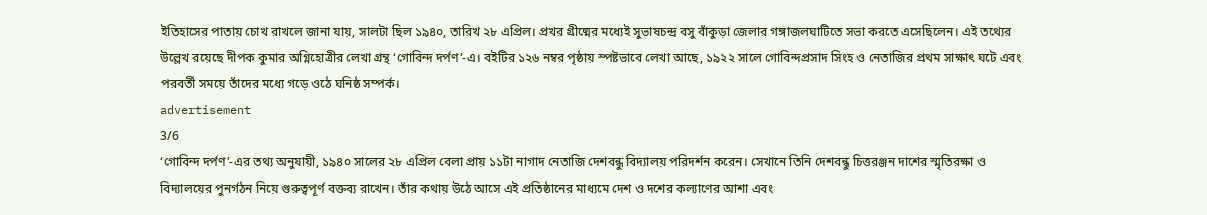ইতিহাসের পাতায় চোখ রাখলে জানা যায়, সালটা ছিল ১৯৪০, তারিখ ২৮ এপ্রিল। প্রখর গ্রীষ্মের মধ্যেই সুভাষচন্দ্র বসু বাঁকুড়া জেলার গঙ্গাজলঘাটিতে সভা করতে এসেছিলেন। এই তথ্যের উল্লেখ রয়েছে দীপক কুমার অগ্নিহোত্রীর লেখা গ্রন্থ ‘গোবিন্দ দর্পণ’-এ। বইটির ১২৬ নম্বর পৃষ্ঠায় স্পষ্টভাবে লেখা আছে, ১৯২২ সালে গোবিন্দপ্রসাদ সিংহ ও নেতাজির প্রথম সাক্ষাৎ ঘটে এবং পরবর্তী সময়ে তাঁদের মধ্যে গড়ে ওঠে ঘনিষ্ঠ সম্পর্ক।
advertisement
3/6
‘গোবিন্দ দর্পণ’-এর তথ্য অনুযায়ী, ১৯৪০ সালের ২৮ এপ্রিল বেলা প্রায় ১১টা নাগাদ নেতাজি দেশবন্ধু বিদ্যালয় পরিদর্শন করেন। সেখানে তিনি দেশবন্ধু চিত্তরঞ্জন দাশের স্মৃতিরক্ষা ও বিদ্যালয়ের পুনর্গঠন নিয়ে গুরুত্বপূর্ণ বক্তব্য রাখেন। তাঁর কথায় উঠে আসে এই প্রতিষ্ঠানের মাধ্যমে দেশ ও দশের কল্যাণের আশা এবং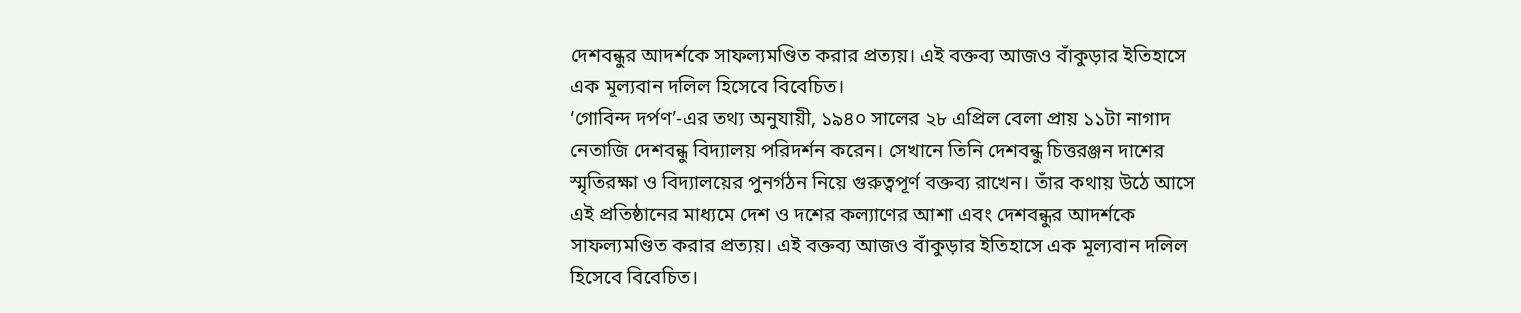দেশবন্ধুর আদর্শকে সাফল্যমণ্ডিত করার প্রত্যয়। এই বক্তব্য আজও বাঁকুড়ার ইতিহাসে এক মূল্যবান দলিল হিসেবে বিবেচিত।
‘গোবিন্দ দর্পণ’-এর তথ্য অনুযায়ী, ১৯৪০ সালের ২৮ এপ্রিল বেলা প্রায় ১১টা নাগাদ নেতাজি দেশবন্ধু বিদ্যালয় পরিদর্শন করেন। সেখানে তিনি দেশবন্ধু চিত্তরঞ্জন দাশের স্মৃতিরক্ষা ও বিদ্যালয়ের পুনর্গঠন নিয়ে গুরুত্বপূর্ণ বক্তব্য রাখেন। তাঁর কথায় উঠে আসে এই প্রতিষ্ঠানের মাধ্যমে দেশ ও দশের কল্যাণের আশা এবং দেশবন্ধুর আদর্শকে সাফল্যমণ্ডিত করার প্রত্যয়। এই বক্তব্য আজও বাঁকুড়ার ইতিহাসে এক মূল্যবান দলিল হিসেবে বিবেচিত।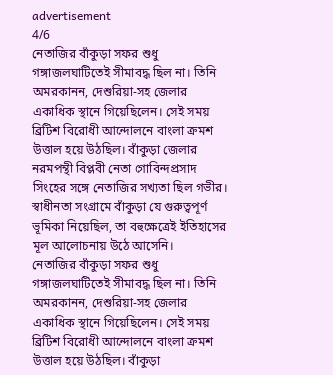advertisement
4/6
নেতাজির বাঁকুড়া সফর শুধু গঙ্গাজলঘাটিতেই সীমাবদ্ধ ছিল না। তিনি অমরকানন, দেশুরিয়া-সহ জেলার একাধিক স্থানে গিয়েছিলেন। সেই সময় ব্রিটিশ বিরোধী আন্দোলনে বাংলা ক্রমশ উত্তাল হয়ে উঠছিল। বাঁকুড়া জেলার নরমপন্থী বিপ্লবী নেতা গোবিন্দপ্রসাদ সিংহের সঙ্গে নেতাজির সখ্যতা ছিল গভীর। স্বাধীনতা সংগ্রামে বাঁকুড়া যে গুরুত্বপূর্ণ ভূমিকা নিয়েছিল, তা বহুক্ষেত্রেই ইতিহাসের মূল আলোচনায় উঠে আসেনি।
নেতাজির বাঁকুড়া সফর শুধু গঙ্গাজলঘাটিতেই সীমাবদ্ধ ছিল না। তিনি অমরকানন, দেশুরিয়া-সহ জেলার একাধিক স্থানে গিয়েছিলেন। সেই সময় ব্রিটিশ বিরোধী আন্দোলনে বাংলা ক্রমশ উত্তাল হয়ে উঠছিল। বাঁকুড়া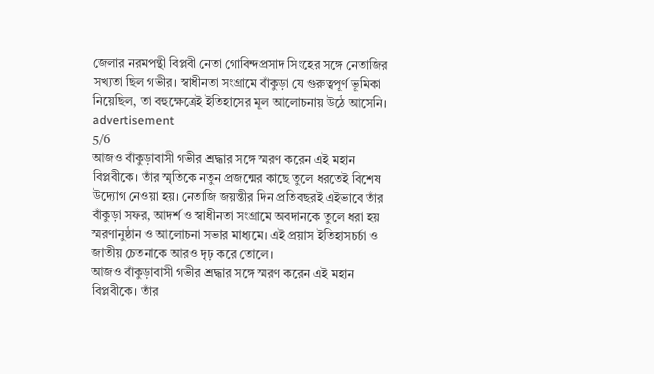জেলার নরমপন্থী বিপ্লবী নেতা গোবিন্দপ্রসাদ সিংহের সঙ্গে নেতাজির সখ্যতা ছিল গভীর। স্বাধীনতা সংগ্রামে বাঁকুড়া যে গুরুত্বপূর্ণ ভূমিকা নিয়েছিল, তা বহুক্ষেত্রেই ইতিহাসের মূল আলোচনায় উঠে আসেনি।
advertisement
5/6
আজও বাঁকুড়াবাসী গভীর শ্রদ্ধার সঙ্গে স্মরণ করেন এই মহান বিপ্লবীকে। তাঁর স্মৃতিকে নতুন প্রজন্মের কাছে তুলে ধরতেই বিশেষ উদ্যোগ নেওয়া হয়। নেতাজি জয়ন্তীর দিন প্রতিবছরই এইভাবে তাঁর বাঁকুড়া সফর, আদর্শ ও স্বাধীনতা সংগ্রামে অবদানকে তুলে ধরা হয় স্মরণানুষ্ঠান ও আলোচনা সভার মাধ্যমে। এই প্রয়াস ইতিহাসচর্চা ও জাতীয় চেতনাকে আরও দৃঢ় করে তোলে।
আজও বাঁকুড়াবাসী গভীর শ্রদ্ধার সঙ্গে স্মরণ করেন এই মহান বিপ্লবীকে। তাঁর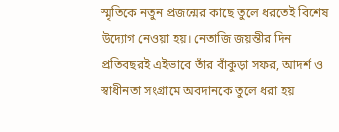স্মৃতিকে নতুন প্রজন্মের কাছে তুলে ধরতেই বিশেষ উদ্যোগ নেওয়া হয়। নেতাজি জয়ন্তীর দিন প্রতিবছরই এইভাবে তাঁর বাঁকুড়া সফর, আদর্শ ও স্বাধীনতা সংগ্রামে অবদানকে তুলে ধরা হয়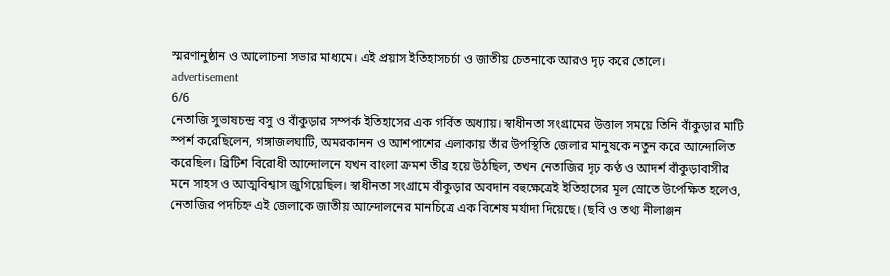স্মরণানুষ্ঠান ও আলোচনা সভার মাধ্যমে। এই প্রয়াস ইতিহাসচর্চা ও জাতীয় চেতনাকে আরও দৃঢ় করে তোলে।
advertisement
6/6
নেতাজি সুভাষচন্দ্র বসু ও বাঁকুড়ার সম্পর্ক ইতিহাসের এক গর্বিত অধ্যায়। স্বাধীনতা সংগ্রামের উত্তাল সময়ে তিনি বাঁকুড়ার মাটি স্পর্শ করেছিলেন, গঙ্গাজলঘাটি, অমরকানন ও আশপাশের এলাকায় তাঁর উপস্থিতি জেলার মানুষকে নতুন করে আন্দোলিত করেছিল। ব্রিটিশ বিরোধী আন্দোলনে যখন বাংলা ক্রমশ তীব্র হয়ে উঠছিল, তখন নেতাজির দৃঢ় কণ্ঠ ও আদর্শ বাঁকুড়াবাসীর মনে সাহস ও আত্মবিশ্বাস জুগিয়েছিল। স্বাধীনতা সংগ্রামে বাঁকুড়ার অবদান বহুক্ষেত্রেই ইতিহাসের মূল স্রোতে উপেক্ষিত হলেও, নেতাজির পদচিহ্ন এই জেলাকে জাতীয় আন্দোলনের মানচিত্রে এক বিশেষ মর্যাদা দিয়েছে। (ছবি ও তথ্য নীলাঞ্জন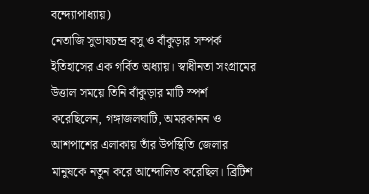বন্দ্যোপাধ্যায়)
নেতাজি সুভাষচন্দ্র বসু ও বাঁকুড়ার সম্পর্ক ইতিহাসের এক গর্বিত অধ্যায়। স্বাধীনতা সংগ্রামের উত্তাল সময়ে তিনি বাঁকুড়ার মাটি স্পর্শ করেছিলেন, গঙ্গাজলঘাটি, অমরকানন ও আশপাশের এলাকায় তাঁর উপস্থিতি জেলার মানুষকে নতুন করে আন্দোলিত করেছিল। ব্রিটিশ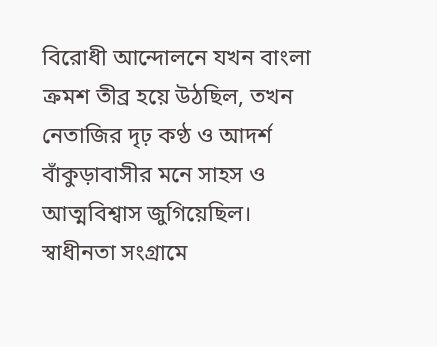বিরোধী আন্দোলনে যখন বাংলা ক্রমশ তীব্র হয়ে উঠছিল, তখন নেতাজির দৃঢ় কণ্ঠ ও আদর্শ বাঁকুড়াবাসীর মনে সাহস ও আত্মবিশ্বাস জুগিয়েছিল। স্বাধীনতা সংগ্রামে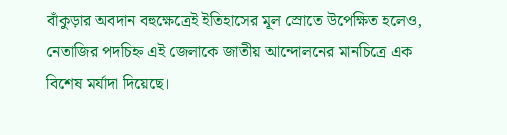বাঁকুড়ার অবদান বহুক্ষেত্রেই ইতিহাসের মূল স্রোতে উপেক্ষিত হলেও, নেতাজির পদচিহ্ন এই জেলাকে জাতীয় আন্দোলনের মানচিত্রে এক বিশেষ মর্যাদা দিয়েছে।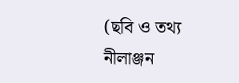(ছবি ও তথ্য নীলাঞ্জন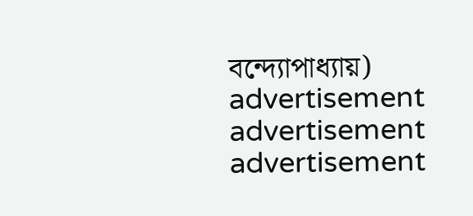বন্দ্যোপাধ্যায়)
advertisement
advertisement
advertisement